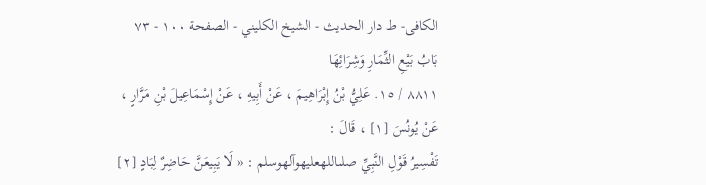الکافی- ط دار الحدیث - الشيخ الكليني - الصفحة ١٠٠ - ٧٣ بَابُ بَيْعِ الثِّمَارِ وَشِرَائِهَا
٨٨١١ / ١٥. عَلِيُّ بْنُ إِبْرَاهِيمَ ، عَنْ أَبِيهِ ، عَنْ إِسْمَاعِيلَ بْنِ مَرَّارٍ ، عَنْ يُونُسَ [١] ، قَالَ :
تَفْسِيرُ قَوْلِ النَّبِيِّ صلىاللهعليهوآلهوسلم : « لَا يَبِيعَنَّ حَاضِرٌ لِبَادٍ [٢]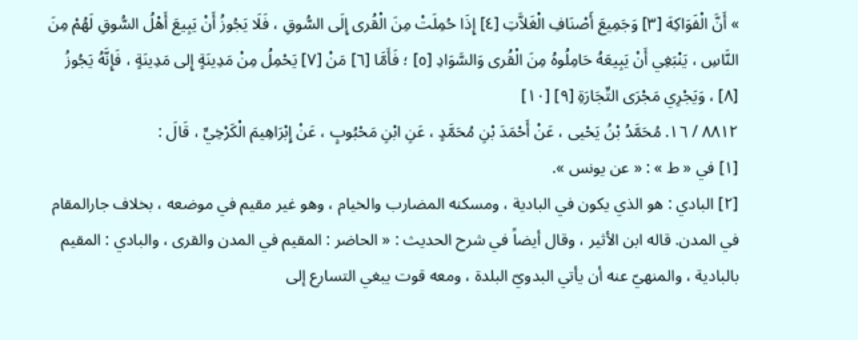» أَنَّ الْفَوَاكِهَ [٣] وَجَمِيعَ أَصْنَافِ الْغَلاَّتِ [٤] إِذَا حُمِلَتْ مِنَ الْقُرى إِلَى السُّوقِ ، فَلَا يَجُوزُ أَنْ يَبِيعَ أَهْلُ السُّوقِ لَهُمْ مِنَ النَّاسِ ، يَنْبَغِي أَنْ يَبِيعَهُ حَامِلُوهُ مِنَ الْقُرى وَالسَّوَادِ [٥] ؛ فَأَمَّا [٦] مَنْ [٧] يَحْمِلُ مِنْ مَدِينَةٍ إِلى مَدِينَةٍ ، فَإِنَّهُ يَجُوزُ [٨] ، وَيَجْرِي مَجْرَى التِّجَارَةِ [٩] [١٠]
٨٨١٢ / ١٦. مُحَمَّدُ بْنُ يَحْيى ، عَنْ أَحْمَدَ بْنِ مُحَمَّدٍ ، عَنِ ابْنِ مَحْبُوبٍ ، عَنْ إِبْرَاهِيمَ الْكَرْخِيِّ ، قَالَ :
[١] في « ط » : « عن يونس ».
[٢] البادي : هو الذي يكون في البادية ، ومسكنه المضارب والخيام ، وهو غير مقيم في موضعه ، بخلاف جارالمقام في المدن. قاله ابن الأثير ، وقال أيضاً في شرح الحديث : « الحاضر : المقيم في المدن والقرى ، والبادي : المقيم بالبادية ، والمنهيّ عنه أن يأتي البدويّ البلدة ، ومعه قوت يبغي التسارع إلى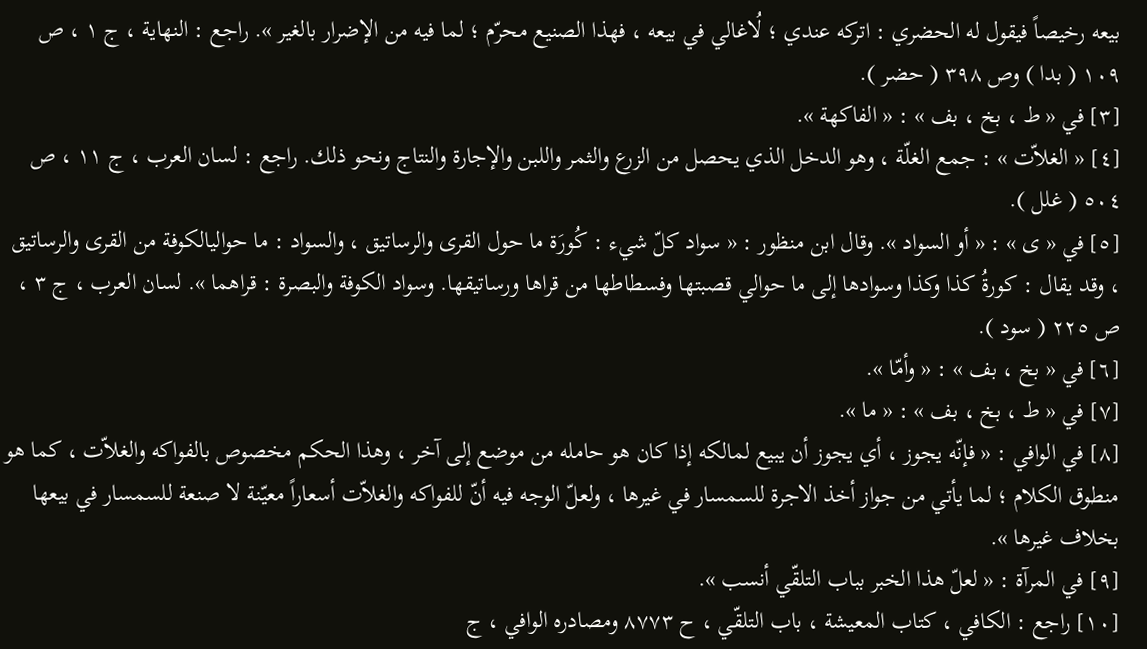بيعه رخيصاً فيقول له الحضري : اتركه عندي ؛ لُاغالي في بيعه ، فهذا الصنيع محرّم ؛ لما فيه من الإضرار بالغير ». راجع : النهاية ، ج ١ ، ص ١٠٩ ( بدا ) وص ٣٩٨ ( حضر ).
[٣] في « ط ، بخ ، بف » : « الفاكهة ».
[٤] « الغلاّت » : جمع الغلّة ، وهو الدخل الذي يحصل من الزرع والثمر واللبن والإجارة والنتاج ونحو ذلك. راجع : لسان العرب ، ج ١١ ، ص ٥٠٤ ( غلل ).
[٥] في « ى » : « أو السواد ». وقال ابن منظور : « سواد كلّ شيء : كُورَة ما حول القرى والرساتيق ، والسواد : ما حواليالكوفة من القرى والرساتيق ، وقد يقال : كورةُ كذا وكذا وسوادها إلى ما حوالي قصبتها وفسطاطها من قراها ورساتيقها. وسواد الكوفة والبصرة : قراهما ». لسان العرب ، ج ٣ ، ص ٢٢٥ ( سود ).
[٦] في « بخ ، بف » : « وأمّا ».
[٧] في « ط ، بخ ، بف » : « ما ».
[٨] في الوافي : « فإنّه يجوز ، أي يجوز أن يبيع لمالكه إذا كان هو حامله من موضع إلى آخر ، وهذا الحكم مخصوص بالفواكه والغلاّت ، كما هو منطوق الكلام ؛ لما يأتي من جواز أخذ الاجرة للسمسار في غيرها ، ولعلّ الوجه فيه أنّ للفواكه والغلاّت أسعاراً معيّنة لا صنعة للسمسار في بيعها بخلاف غيرها ».
[٩] في المرآة : « لعلّ هذا الخبر بباب التلقّي أنسب ».
[١٠] راجع : الكافي ، كتاب المعيشة ، باب التلقّي ، ح ٨٧٧٣ ومصادره الوافي ، ج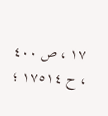١٧ ، ص ٤٠٠ ، ح ١٧٥١٤ ؛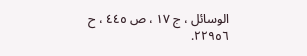الوسائل ، ج ١٧ ، ص ٤٤٥ ، ح ٢٢٩٥٦.